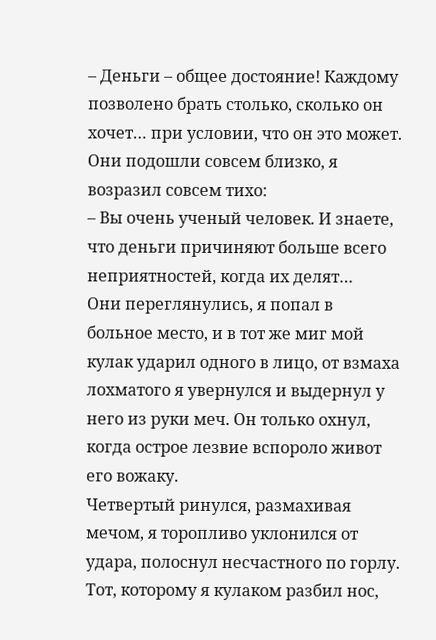– Деньги – общее достояние! Каждому позволено брать столько, сколько он хочет… при условии, что он это может.
Они подошли совсем близко, я возразил совсем тихо:
– Вы очень ученый человек. И знаете, что деньги причиняют больше всего неприятностей, когда их делят…
Они переглянулись, я попал в больное место, и в тот же миг мой кулак ударил одного в лицо, от взмаха лохматого я увернулся и выдернул у него из руки меч. Он только охнул, когда острое лезвие вспороло живот его вожаку.
Четвертый ринулся, размахивая мечом, я торопливо уклонился от удара, полоснул несчастного по горлу. Тот, которому я кулаком разбил нос,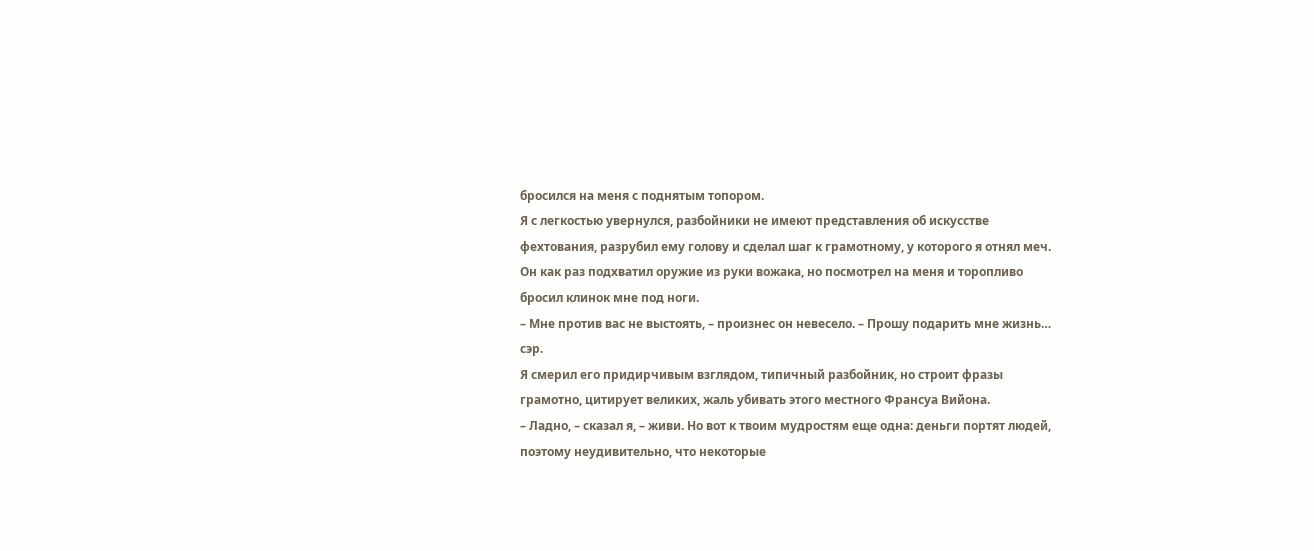бросился на меня с поднятым топором.
Я с легкостью увернулся, разбойники не имеют представления об искусстве фехтования, разрубил ему голову и сделал шаг к грамотному, у которого я отнял меч. Он как раз подхватил оружие из руки вожака, но посмотрел на меня и торопливо бросил клинок мне под ноги.
– Мне против вас не выстоять, – произнес он невесело. – Прошу подарить мне жизнь… сэр.
Я смерил его придирчивым взглядом, типичный разбойник, но строит фразы грамотно, цитирует великих, жаль убивать этого местного Франсуа Вийона.
– Ладно, – сказал я, – живи. Но вот к твоим мудростям еще одна: деньги портят людей, поэтому неудивительно, что некоторые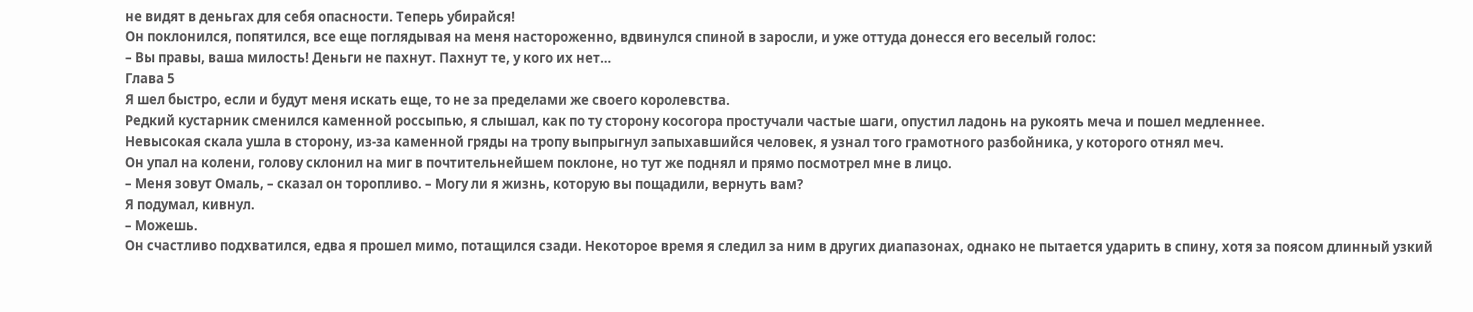не видят в деньгах для себя опасности. Теперь убирайся!
Он поклонился, попятился, все еще поглядывая на меня настороженно, вдвинулся спиной в заросли, и уже оттуда донесся его веселый голос:
– Вы правы, ваша милость! Деньги не пахнут. Пахнут те, у кого их нет…
Глава 5
Я шел быстро, если и будут меня искать еще, то не за пределами же своего королевства.
Редкий кустарник сменился каменной россыпью, я слышал, как по ту сторону косогора простучали частые шаги, опустил ладонь на рукоять меча и пошел медленнее.
Невысокая скала ушла в сторону, из-за каменной гряды на тропу выпрыгнул запыхавшийся человек, я узнал того грамотного разбойника, у которого отнял меч.
Он упал на колени, голову склонил на миг в почтительнейшем поклоне, но тут же поднял и прямо посмотрел мне в лицо.
– Меня зовут Омаль, – сказал он торопливо. – Могу ли я жизнь, которую вы пощадили, вернуть вам?
Я подумал, кивнул.
– Можешь.
Он счастливо подхватился, едва я прошел мимо, потащился сзади. Некоторое время я следил за ним в других диапазонах, однако не пытается ударить в спину, хотя за поясом длинный узкий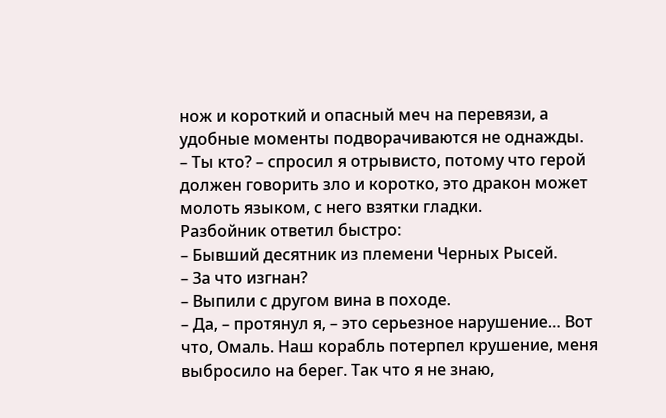нож и короткий и опасный меч на перевязи, а удобные моменты подворачиваются не однажды.
– Ты кто? – спросил я отрывисто, потому что герой должен говорить зло и коротко, это дракон может молоть языком, с него взятки гладки.
Разбойник ответил быстро:
– Бывший десятник из племени Черных Рысей.
– За что изгнан?
– Выпили с другом вина в походе.
– Да, – протянул я, – это серьезное нарушение… Вот что, Омаль. Наш корабль потерпел крушение, меня выбросило на берег. Так что я не знаю,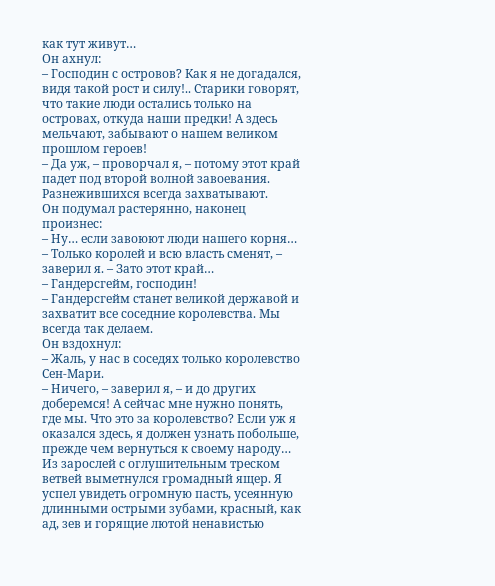как тут живут…
Он ахнул:
– Господин с островов? Как я не догадался, видя такой рост и силу!.. Старики говорят, что такие люди остались только на островах, откуда наши предки! А здесь мельчают, забывают о нашем великом прошлом героев!
– Да уж, – проворчал я, – потому этот край падет под второй волной завоевания. Разнежившихся всегда захватывают.
Он подумал растерянно, наконец произнес:
– Ну… если завоюют люди нашего корня…
– Только королей и всю власть сменят, – заверил я. – Зато этот край…
– Гандерсгейм, господин!
– Гандерсгейм станет великой державой и захватит все соседние королевства. Мы всегда так делаем.
Он вздохнул:
– Жаль, у нас в соседях только королевство Сен-Мари.
– Ничего, – заверил я, – и до других доберемся! А сейчас мне нужно понять, где мы. Что это за королевство? Если уж я оказался здесь, я должен узнать побольше, прежде чем вернуться к своему народу…
Из зарослей с оглушительным треском ветвей выметнулся громадный ящер. Я успел увидеть огромную пасть, усеянную длинными острыми зубами, красный, как ад, зев и горящие лютой ненавистью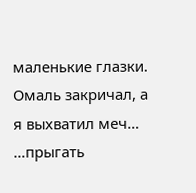маленькие глазки. Омаль закричал, а я выхватил меч…
…прыгать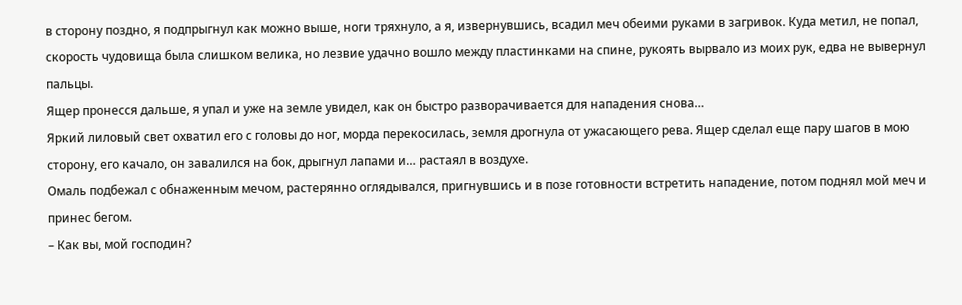в сторону поздно, я подпрыгнул как можно выше, ноги тряхнуло, а я, извернувшись, всадил меч обеими руками в загривок. Куда метил, не попал, скорость чудовища была слишком велика, но лезвие удачно вошло между пластинками на спине, рукоять вырвало из моих рук, едва не вывернул пальцы.
Ящер пронесся дальше, я упал и уже на земле увидел, как он быстро разворачивается для нападения снова…
Яркий лиловый свет охватил его с головы до ног, морда перекосилась, земля дрогнула от ужасающего рева. Ящер сделал еще пару шагов в мою сторону, его качало, он завалился на бок, дрыгнул лапами и… растаял в воздухе.
Омаль подбежал с обнаженным мечом, растерянно оглядывался, пригнувшись и в позе готовности встретить нападение, потом поднял мой меч и принес бегом.
– Как вы, мой господин?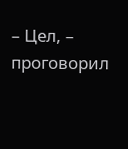– Цел, – проговорил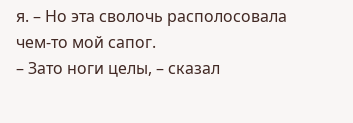я. – Но эта сволочь располосовала чем-то мой сапог.
– Зато ноги целы, – сказал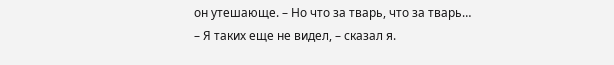он утешающе. – Но что за тварь, что за тварь…
– Я таких еще не видел, – сказал я.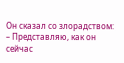Он сказал со злорадством:
– Представляю, как он сейчас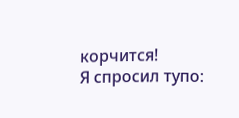корчится!
Я спросил тупо: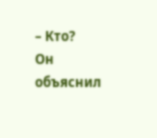– Кто?
Он объяснил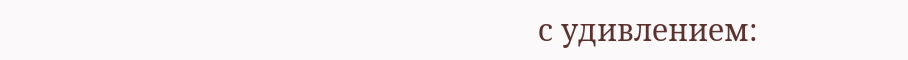с удивлением: